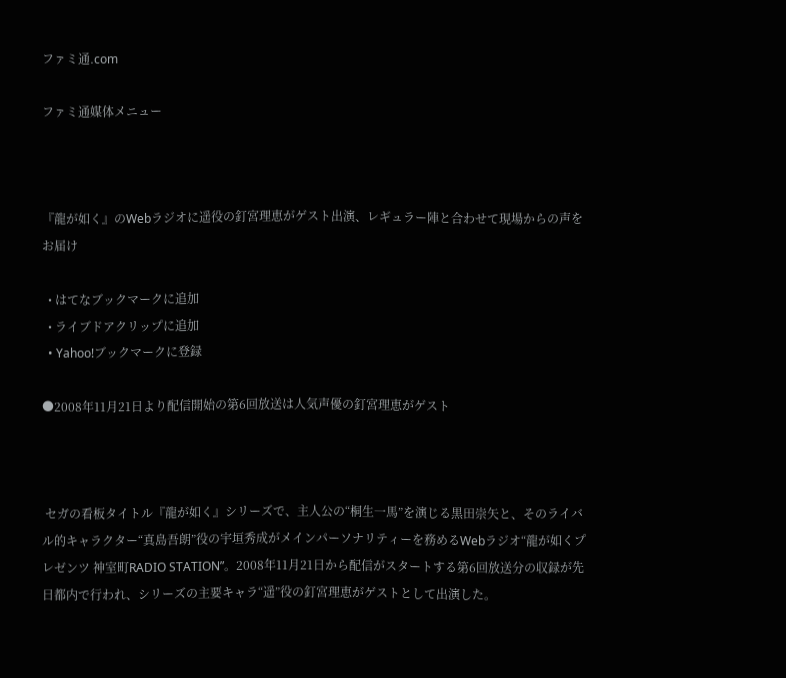ファミ通.com

ファミ通媒体メニュー



『龍が如く』のWebラジオに遥役の釘宮理恵がゲスト出演、レギュラー陣と合わせて現場からの声をお届け

  • はてなブックマークに追加
  • ライブドアクリップに追加
  • Yahoo!ブックマークに登録

●2008年11月21日より配信開始の第6回放送は人気声優の釘宮理恵がゲスト



 セガの看板タイトル『龍が如く』シリーズで、主人公の“桐生一馬”を演じる黒田崇矢と、そのライバル的キャラクター“真島吾朗”役の宇垣秀成がメインパーソナリティーを務めるWebラジオ“龍が如くプレゼンツ 神室町RADIO STATION”。2008年11月21日から配信がスタートする第6回放送分の収録が先日都内で行われ、シリーズの主要キャラ“遥”役の釘宮理恵がゲストとして出演した。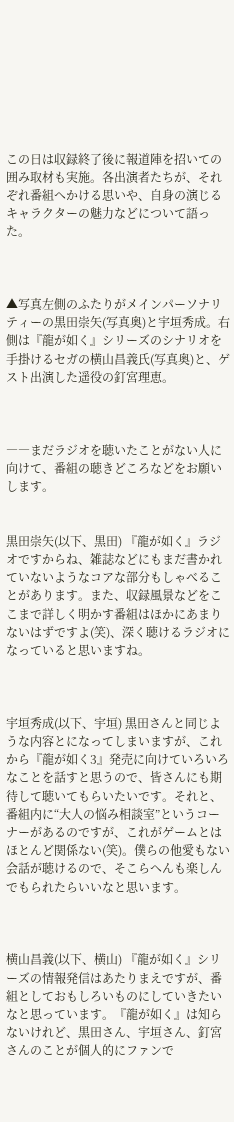この日は収録終了後に報道陣を招いての囲み取材も実施。各出演者たちが、それぞれ番組へかける思いや、自身の演じるキャラクターの魅力などについて語った。



▲写真左側のふたりがメインパーソナリティーの黒田崇矢(写真奥)と宇垣秀成。右側は『龍が如く』シリーズのシナリオを手掛けるセガの横山昌義氏(写真奥)と、ゲスト出演した遥役の釘宮理恵。



――まだラジオを聴いたことがない人に向けて、番組の聴きどころなどをお願いします。


黒田崇矢(以下、黒田) 『龍が如く』ラジオですからね、雑誌などにもまだ書かれていないようなコアな部分もしゃべることがあります。また、収録風景などをここまで詳しく明かす番組はほかにあまりないはずですよ(笑)、深く聴けるラジオになっていると思いますね。



宇垣秀成(以下、宇垣) 黒田さんと同じような内容とになってしまいますが、これから『龍が如く3』発売に向けていろいろなことを話すと思うので、皆さんにも期待して聴いてもらいたいです。それと、番組内に“大人の悩み相談室”というコーナーがあるのですが、これがゲームとはほとんど関係ない(笑)。僕らの他愛もない会話が聴けるので、そこらへんも楽しんでもられたらいいなと思います。



横山昌義(以下、横山) 『龍が如く』シリーズの情報発信はあたりまえですが、番組としておもしろいものにしていきたいなと思っています。『龍が如く』は知らないけれど、黒田さん、宇垣さん、釘宮さんのことが個人的にファンで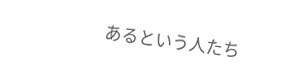あるという人たち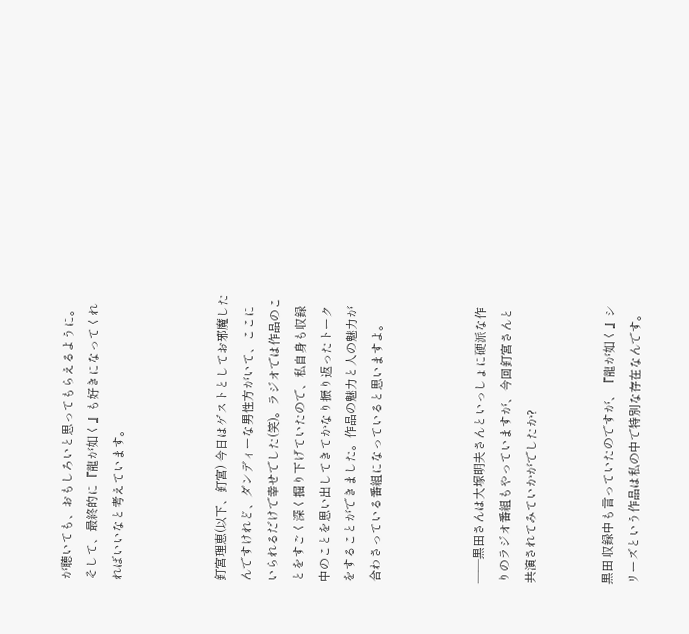が聴いても、おもしろいと思ってもらえるように。そして、最終的に『龍が如く』も好きになってくれればいいなと考えています。



釘宮理恵(以下、釘宮) 今日はゲストとしてお邪魔したんですけれど、ダンディーな男性方がいて、ここにいられるだけで幸せでした(笑)。ラジオでは作品のことをすごく深く掘り下げていたので、私自身も収録中のことを思い出してきてかなり振り返ったトークをすることができました。作品の魅力と人の魅力が合わさっている番組になっていると思いますよ。



――黒田さんは大塚明夫さんといっしょに硬派な作りのラジオ番組もやっていますが、今回釘宮さんと共演されてみていかがでしたか?


黒田 収録中も言っていたのですが、『龍が如く』シリーズという作品は私の中で特別な存在なんです。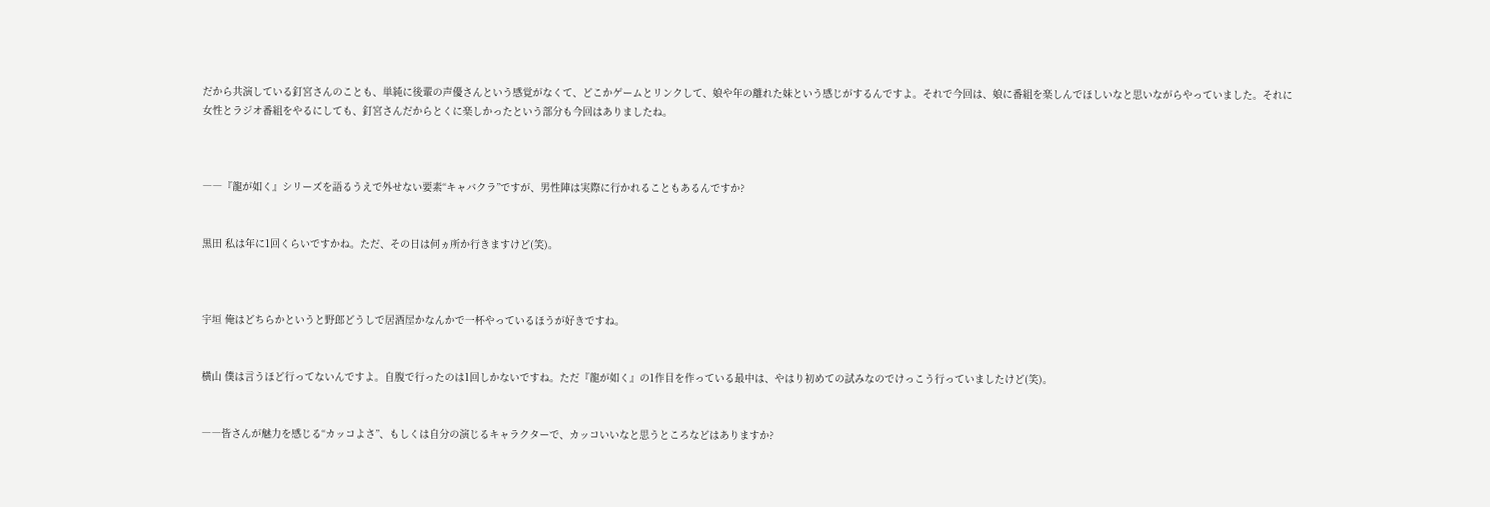だから共演している釘宮さんのことも、単純に後輩の声優さんという感覚がなくて、どこかゲームとリンクして、娘や年の離れた妹という感じがするんですよ。それで今回は、娘に番組を楽しんでほしいなと思いながらやっていました。それに女性とラジオ番組をやるにしても、釘宮さんだからとくに楽しかったという部分も今回はありましたね。



――『龍が如く』シリーズを語るうえで外せない要素“キャバクラ”ですが、男性陣は実際に行かれることもあるんですか?


黒田 私は年に1回くらいですかね。ただ、その日は何ヵ所か行きますけど(笑)。



宇垣 俺はどちらかというと野郎どうしで居酒屋かなんかで一杯やっているほうが好きですね。


横山 僕は言うほど行ってないんですよ。自腹で行ったのは1回しかないですね。ただ『龍が如く』の1作目を作っている最中は、やはり初めての試みなのでけっこう行っていましたけど(笑)。


――皆さんが魅力を感じる“カッコよさ”、もしくは自分の演じるキャラクターで、カッコいいなと思うところなどはありますか?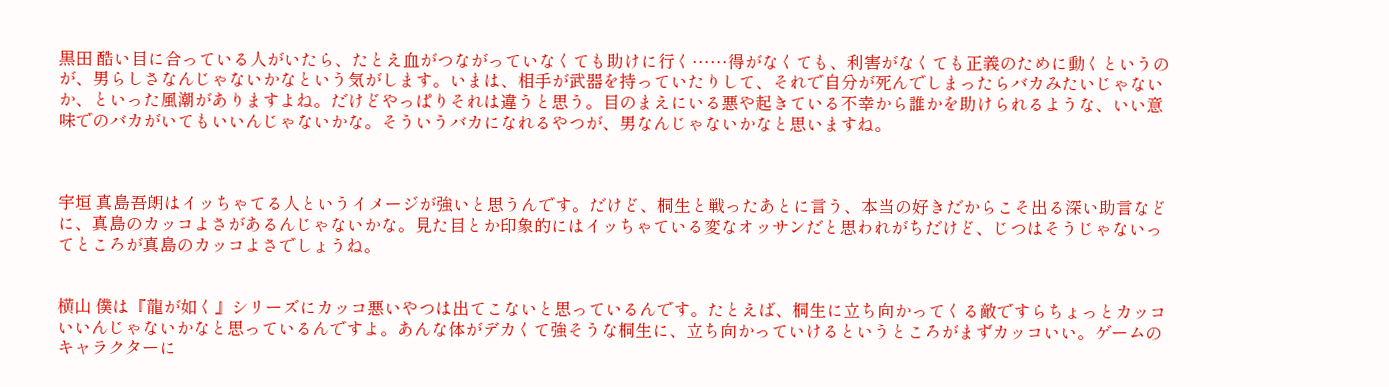黒田 酷い目に合っている人がいたら、たとえ血がつながっていなくても助けに行く……得がなくても、利害がなくても正義のために動くというのが、男らしさなんじゃないかなという気がします。いまは、相手が武器を持っていたりして、それで自分が死んでしまったらバカみたいじゃないか、といった風潮がありますよね。だけどやっぱりそれは違うと思う。目のまえにいる悪や起きている不幸から誰かを助けられるような、いい意味でのバカがいてもいいんじゃないかな。そういうバカになれるやつが、男なんじゃないかなと思いますね。



宇垣 真島吾朗はイッちゃてる人というイメージが強いと思うんです。だけど、桐生と戦ったあとに言う、本当の好きだからこそ出る深い助言などに、真島のカッコよさがあるんじゃないかな。見た目とか印象的にはイッちゃている変なオッサンだと思われがちだけど、じつはそうじゃないってところが真島のカッコよさでしょうね。


横山 僕は『龍が如く』シリーズにカッコ悪いやつは出てこないと思っているんです。たとえば、桐生に立ち向かってくる敵ですらちょっとカッコいいんじゃないかなと思っているんですよ。あんな体がデカくて強そうな桐生に、立ち向かっていけるというところがまずカッコいい。ゲームのキャラクターに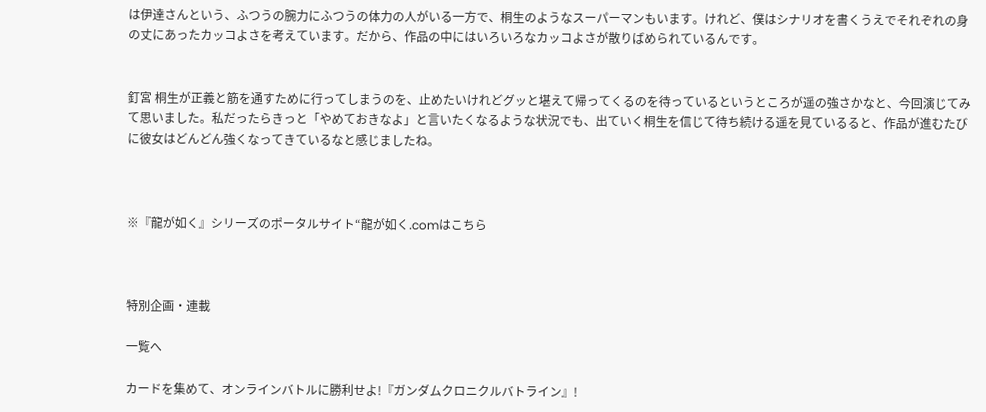は伊達さんという、ふつうの腕力にふつうの体力の人がいる一方で、桐生のようなスーパーマンもいます。けれど、僕はシナリオを書くうえでそれぞれの身の丈にあったカッコよさを考えています。だから、作品の中にはいろいろなカッコよさが散りばめられているんです。


釘宮 桐生が正義と筋を通すために行ってしまうのを、止めたいけれどグッと堪えて帰ってくるのを待っているというところが遥の強さかなと、今回演じてみて思いました。私だったらきっと「やめておきなよ」と言いたくなるような状況でも、出ていく桐生を信じて待ち続ける遥を見ているると、作品が進むたびに彼女はどんどん強くなってきているなと感じましたね。



※『龍が如く』シリーズのポータルサイト“龍が如く.comはこちら



特別企画・連載

一覧へ

カードを集めて、オンラインバトルに勝利せよ!『ガンダムクロニクルバトライン』!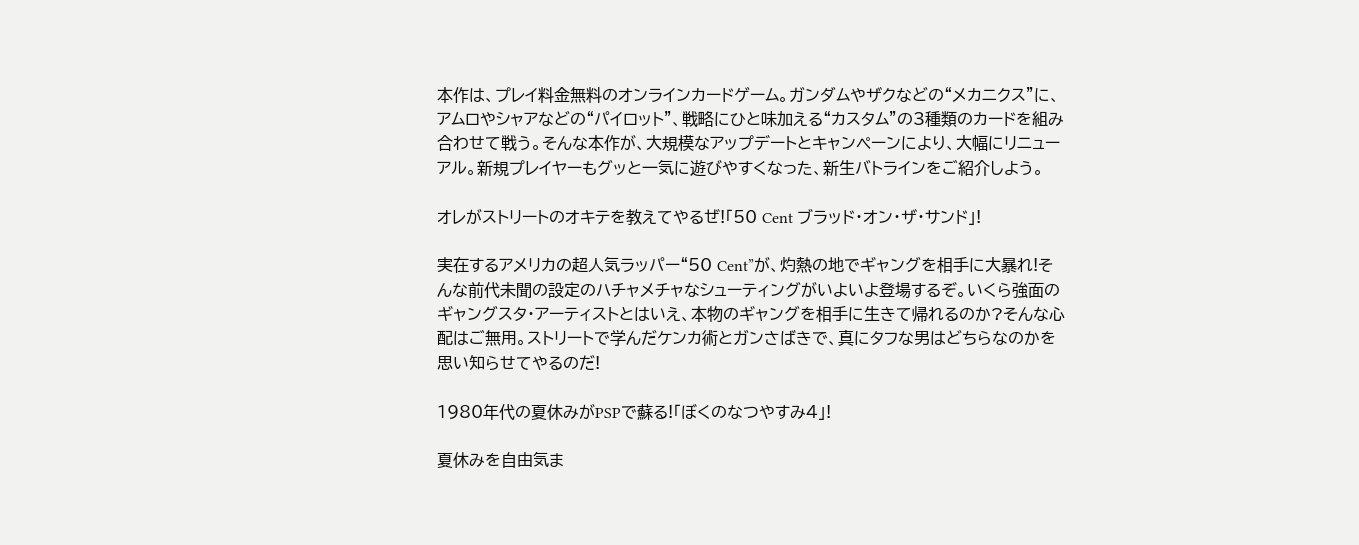本作は、プレイ料金無料のオンラインカードゲーム。ガンダムやザクなどの“メカニクス”に、アムロやシャアなどの“パイロット”、戦略にひと味加える“カスタム”の3種類のカードを組み合わせて戦う。そんな本作が、大規模なアップデートとキャンペーンにより、大幅にリニューアル。新規プレイヤーもグッと一気に遊びやすくなった、新生バトラインをご紹介しよう。

オレがストリートのオキテを教えてやるぜ!「50 Cent ブラッド・オン・ザ・サンド」!

実在するアメリカの超人気ラッパー“50 Cent”が、灼熱の地でギャングを相手に大暴れ!そんな前代未聞の設定のハチャメチャなシューティングがいよいよ登場するぞ。いくら強面のギャングスタ・アーティストとはいえ、本物のギャングを相手に生きて帰れるのか?そんな心配はご無用。ストリートで学んだケンカ術とガンさばきで、真にタフな男はどちらなのかを思い知らせてやるのだ!

1980年代の夏休みがPSPで蘇る!「ぼくのなつやすみ4」!

夏休みを自由気ま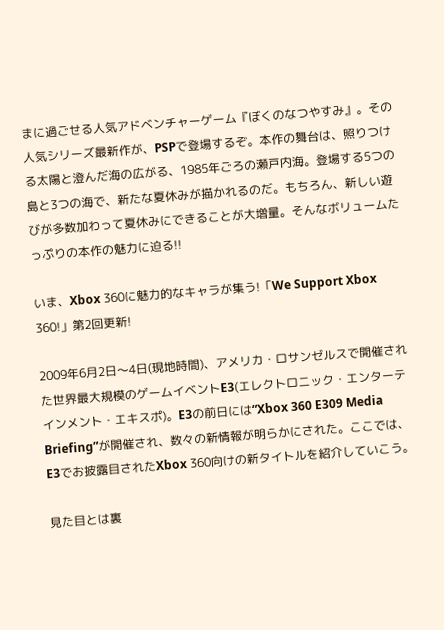まに過ごせる人気アドベンチャーゲーム『ぼくのなつやすみ』。その人気シリーズ最新作が、PSPで登場するぞ。本作の舞台は、照りつける太陽と澄んだ海の広がる、1985年ごろの瀬戸内海。登場する5つの島と3つの海で、新たな夏休みが描かれるのだ。もちろん、新しい遊びが多数加わって夏休みにできることが大増量。そんなボリュームたっぷりの本作の魅力に迫る!!

いま、Xbox 360に魅力的なキャラが集う!「We Support Xbox 360!」第2回更新!

2009年6月2日〜4日(現地時間)、アメリカ・ロサンゼルスで開催された世界最大規模のゲームイベントE3(エレクトロニック・エンターテインメント・エキスポ)。E3の前日には“Xbox 360 E309 Media Briefing”が開催され、数々の新情報が明らかにされた。ここでは、E3でお披露目されたXbox 360向けの新タイトルを紹介していこう。

見た目とは裏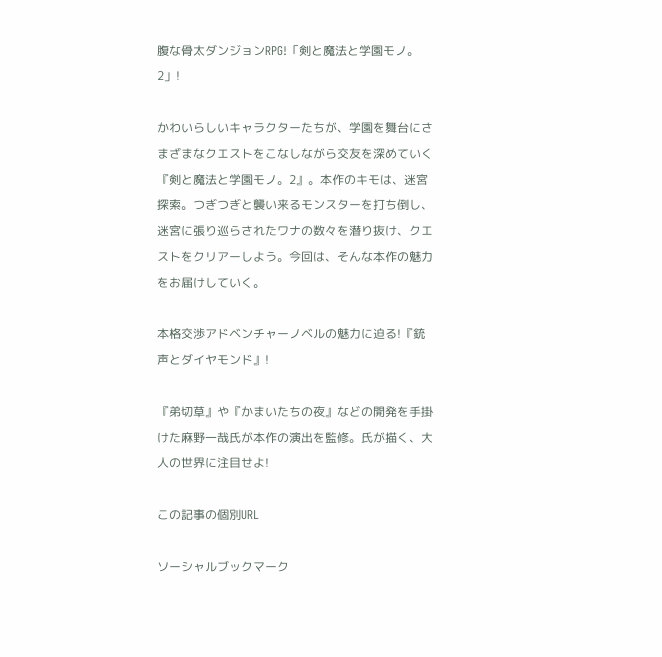腹な骨太ダンジョンRPG!「剣と魔法と学園モノ。2」!

かわいらしいキャラクターたちが、学園を舞台にさまざまなクエストをこなしながら交友を深めていく『剣と魔法と学園モノ。2』。本作のキモは、迷宮探索。つぎつぎと襲い来るモンスターを打ち倒し、迷宮に張り巡らされたワナの数々を潜り抜け、クエストをクリアーしよう。今回は、そんな本作の魅力をお届けしていく。

本格交渉アドベンチャーノベルの魅力に迫る!『銃声とダイヤモンド』!

『弟切草』や『かまいたちの夜』などの開発を手掛けた麻野一哉氏が本作の演出を監修。氏が描く、大人の世界に注目せよ!

この記事の個別URL

ソーシャルブックマーク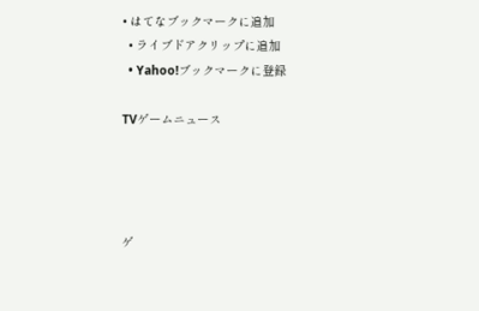• はてなブックマークに追加
  • ライブドアクリップに追加
  • Yahoo!ブックマークに登録

TVゲームニュース




ゲ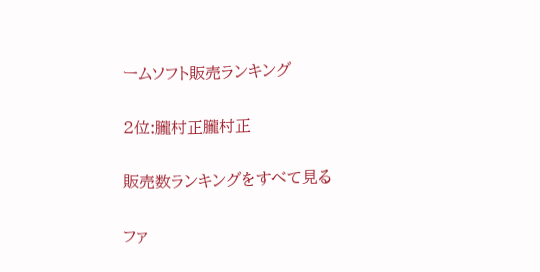ームソフト販売ランキング

2位:朧村正朧村正

販売数ランキングをすべて見る

ファ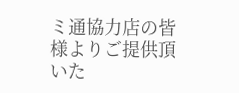ミ通協力店の皆様よりご提供頂いた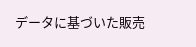データに基づいた販売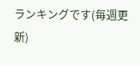ランキングです(毎週更新)